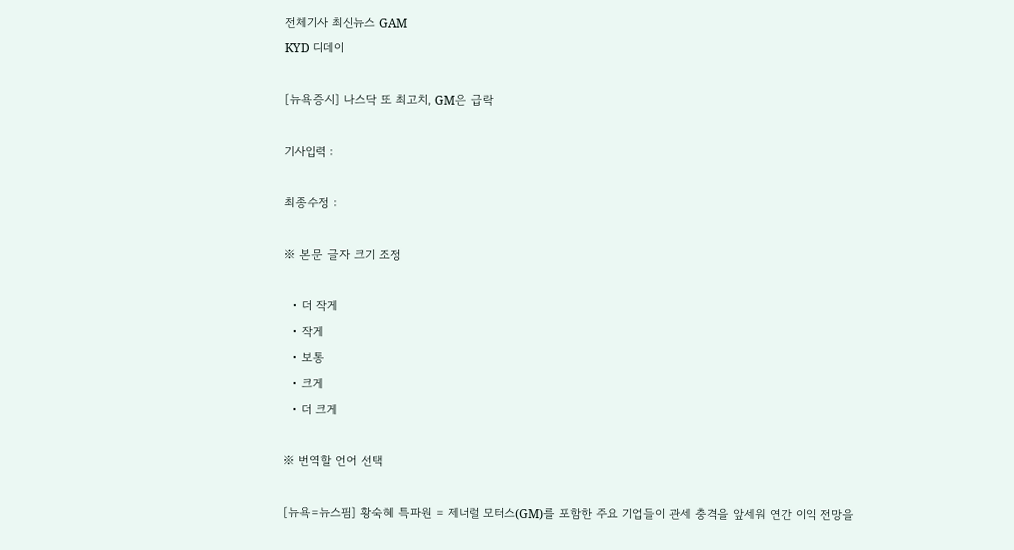전체기사 최신뉴스 GAM
KYD 디데이

[뉴욕증시] 나스닥 또 최고치, GM은 급락

기사입력 :

최종수정 :

※ 본문 글자 크기 조정

  • 더 작게
  • 작게
  • 보통
  • 크게
  • 더 크게

※ 번역할 언어 선택

[뉴욕=뉴스핌] 황숙혜 특파원 = 제너럴 모터스(GM)를 포함한 주요 기업들이 관세 충격을 앞세워 연간 이익 전망을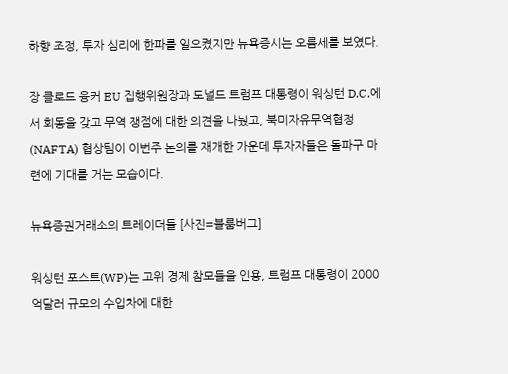하향 조정, 투자 심리에 한파를 일으켰지만 뉴욕증시는 오름세를 보였다.

장 클로드 융커 EU 집행위원장과 도널드 트럼프 대통령이 워싱턴 D.C.에서 회동을 갖고 무역 쟁점에 대한 의견을 나눴고, 북미자유무역협정(NAFTA) 협상팀이 이번주 논의를 재개한 가운데 투자자들은 돌파구 마련에 기대를 거는 모습이다.

뉴욕증권거래소의 트레이더들 [사진=블룸버그]

워싱턴 포스트(WP)는 고위 경제 참모들을 인용, 트럼프 대통령이 2000억달러 규모의 수입차에 대한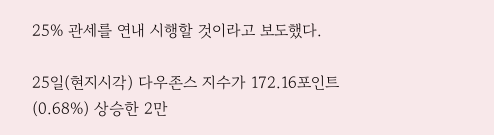25% 관세를 연내 시행할 것이라고 보도했다.

25일(현지시각) 다우존스 지수가 172.16포인트(0.68%) 상승한 2만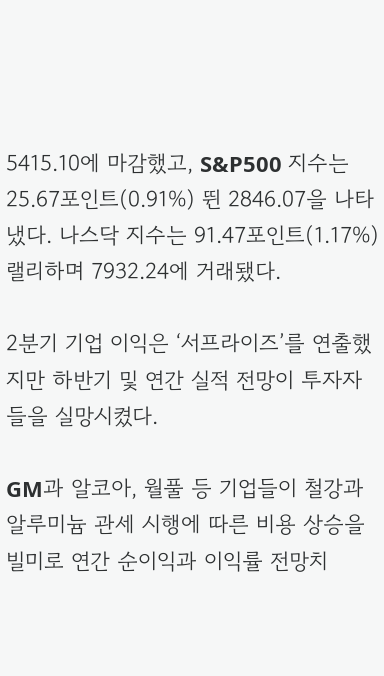5415.10에 마감했고, S&P500 지수는 25.67포인트(0.91%) 뛴 2846.07을 나타냈다. 나스닥 지수는 91.47포인트(1.17%) 랠리하며 7932.24에 거래됐다.

2분기 기업 이익은 ‘서프라이즈’를 연출했지만 하반기 및 연간 실적 전망이 투자자들을 실망시켰다.

GM과 알코아, 월풀 등 기업들이 철강과 알루미늄 관세 시행에 따른 비용 상승을 빌미로 연간 순이익과 이익률 전망치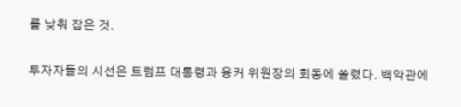를 낮춰 잡은 것.

투자자들의 시선은 트럼프 대통령과 융커 위원장의 회동에 쏠렸다. 백악관에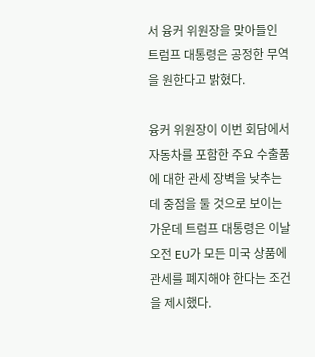서 융커 위원장을 맞아들인 트럼프 대통령은 공정한 무역을 원한다고 밝혔다.

융커 위원장이 이번 회담에서 자동차를 포함한 주요 수출품에 대한 관세 장벽을 낮추는 데 중점을 둘 것으로 보이는 가운데 트럼프 대통령은 이날 오전 EU가 모든 미국 상품에 관세를 폐지해야 한다는 조건을 제시했다.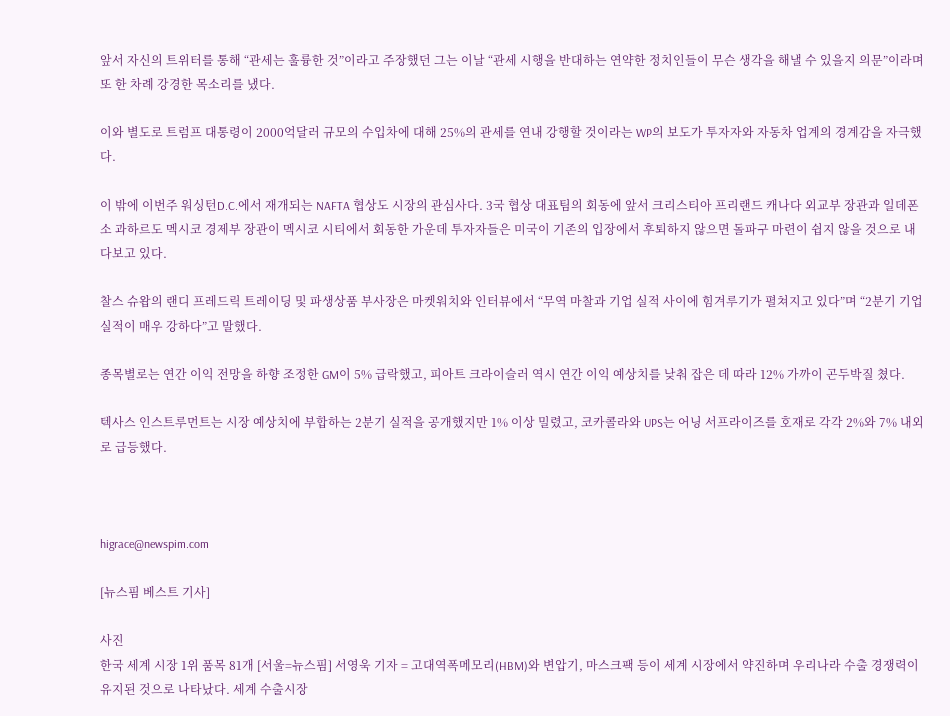앞서 자신의 트위터를 통해 “관세는 훌륭한 것”이라고 주장했던 그는 이날 “관세 시행을 반대하는 연약한 정치인들이 무슨 생각을 해낼 수 있을지 의문”이라며 또 한 차례 강경한 목소리를 냈다.

이와 별도로 트럼프 대통령이 2000억달러 규모의 수입차에 대해 25%의 관세를 연내 강행할 것이라는 WP의 보도가 투자자와 자동차 업계의 경계감을 자극했다.

이 밖에 이번주 워싱턴D.C.에서 재개되는 NAFTA 협상도 시장의 관심사다. 3국 협상 대표팀의 회동에 앞서 크리스티아 프리랜드 캐나다 외교부 장관과 일데폰소 과하르도 멕시코 경제부 장관이 멕시코 시티에서 회동한 가운데 투자자들은 미국이 기존의 입장에서 후퇴하지 않으면 돌파구 마련이 쉽지 않을 것으로 내다보고 있다.

찰스 슈왑의 랜디 프레드릭 트레이딩 및 파생상품 부사장은 마켓워치와 인터뷰에서 “무역 마찰과 기업 실적 사이에 힘겨루기가 펼쳐지고 있다”며 “2분기 기업 실적이 매우 강하다”고 말했다.

종목별로는 연간 이익 전망을 하향 조정한 GM이 5% 급락했고, 피아트 크라이슬러 역시 연간 이익 예상치를 낮춰 잡은 데 따라 12% 가까이 곤두박질 쳤다.

텍사스 인스트루먼트는 시장 예상치에 부합하는 2분기 실적을 공개했지만 1% 이상 밀렸고, 코카콜라와 UPS는 어닝 서프라이즈를 호재로 각각 2%와 7% 내외로 급등했다.



higrace@newspim.com

[뉴스핌 베스트 기사]

사진
한국 세계 시장 1위 품목 81개 [서울=뉴스핌] 서영욱 기자 = 고대역폭메모리(HBM)와 변압기, 마스크팩 등이 세계 시장에서 약진하며 우리나라 수출 경쟁력이 유지된 것으로 나타났다. 세계 수출시장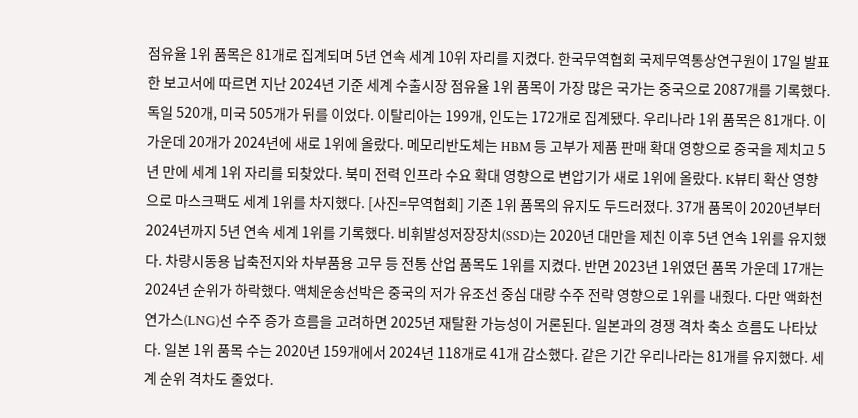점유율 1위 품목은 81개로 집계되며 5년 연속 세계 10위 자리를 지켰다. 한국무역협회 국제무역통상연구원이 17일 발표한 보고서에 따르면 지난 2024년 기준 세계 수출시장 점유율 1위 품목이 가장 많은 국가는 중국으로 2087개를 기록했다. 독일 520개, 미국 505개가 뒤를 이었다. 이탈리아는 199개, 인도는 172개로 집계됐다. 우리나라 1위 품목은 81개다. 이 가운데 20개가 2024년에 새로 1위에 올랐다. 메모리반도체는 HBM 등 고부가 제품 판매 확대 영향으로 중국을 제치고 5년 만에 세계 1위 자리를 되찾았다. 북미 전력 인프라 수요 확대 영향으로 변압기가 새로 1위에 올랐다. K뷰티 확산 영향으로 마스크팩도 세계 1위를 차지했다. [사진=무역협회] 기존 1위 품목의 유지도 두드러졌다. 37개 품목이 2020년부터 2024년까지 5년 연속 세계 1위를 기록했다. 비휘발성저장장치(SSD)는 2020년 대만을 제친 이후 5년 연속 1위를 유지했다. 차량시동용 납축전지와 차부품용 고무 등 전통 산업 품목도 1위를 지켰다. 반면 2023년 1위였던 품목 가운데 17개는 2024년 순위가 하락했다. 액체운송선박은 중국의 저가 유조선 중심 대량 수주 전략 영향으로 1위를 내줬다. 다만 액화천연가스(LNG)선 수주 증가 흐름을 고려하면 2025년 재탈환 가능성이 거론된다. 일본과의 경쟁 격차 축소 흐름도 나타났다. 일본 1위 품목 수는 2020년 159개에서 2024년 118개로 41개 감소했다. 같은 기간 우리나라는 81개를 유지했다. 세계 순위 격차도 줄었다.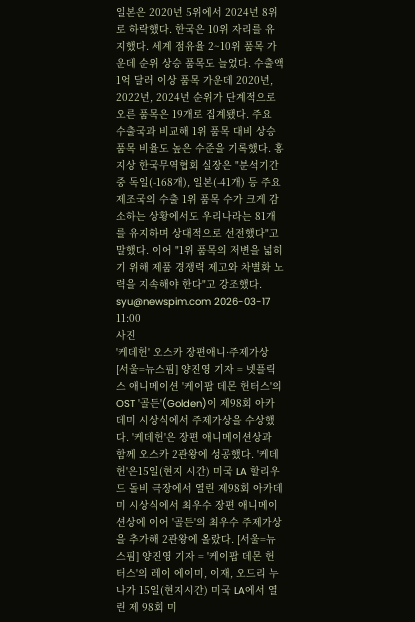일본은 2020년 5위에서 2024년 8위로 하락했다. 한국은 10위 자리를 유지했다. 세계 점유율 2~10위 품목 가운데 순위 상승 품목도 늘었다. 수출액 1억 달러 이상 품목 가운데 2020년, 2022년, 2024년 순위가 단계적으로 오른 품목은 19개로 집계됐다. 주요 수출국과 비교해 1위 품목 대비 상승 품목 비율도 높은 수준을 기록했다. 홍지상 한국무역협회 실장은 "분석기간 중 독일(-168개), 일본(-41개) 등 주요 제조국의 수출 1위 품목 수가 크게 감소하는 상황에서도 우리나라는 81개를 유지하며 상대적으로 선전했다"고 말했다. 이어 "1위 품목의 저변을 넓히기 위해 제품 경쟁력 제고와 차별화 노력을 지속해야 한다"고 강조했다. syu@newspim.com 2026-03-17 11:00
사진
'케데헌' 오스카 장편애니·주제가상 [서울=뉴스핌] 양진영 기자 = 넷플릭스 애니메이션 '케이팝 데몬 헌터스'의 OST '골든'(Golden)이 제98회 아카데미 시상식에서 주제가상을 수상했다. '케데헌'은 장편 애니메이션상과 함께 오스카 2관왕에 성공했다. '케데헌'은15일(현지 시간) 미국 LA 할리우드 돌비 극장에서 열린 제98회 아카데미 시상식에서 최우수 장편 애니메이션상에 이어 '골든'의 최우수 주제가상을 추가해 2관왕에 올랐다. [서울=뉴스핌] 양진영 기자 = '케이팝 데몬 헌터스'의 레이 에이미, 이재, 오드리 누나가 15일(현지시간) 미국 LA에서 열린 제 98회 미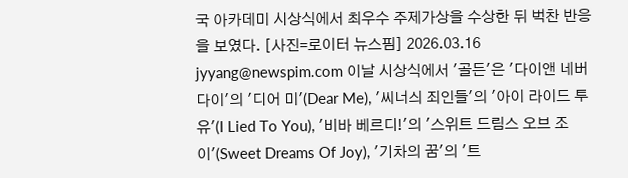국 아카데미 시상식에서 최우수 주제가상을 수상한 뒤 벅찬 반응을 보였다. [사진=로이터 뉴스핌] 2026.03.16 jyyang@newspim.com 이날 시상식에서 '골든'은 '다이앤 네버 다이'의 '디어 미'(Dear Me), '씨너싀 죄인들'의 '아이 라이드 투 유'(I Lied To You), '비바 베르디!'의 '스위트 드림스 오브 조이'(Sweet Dreams Of Joy), '기차의 꿈'의 '트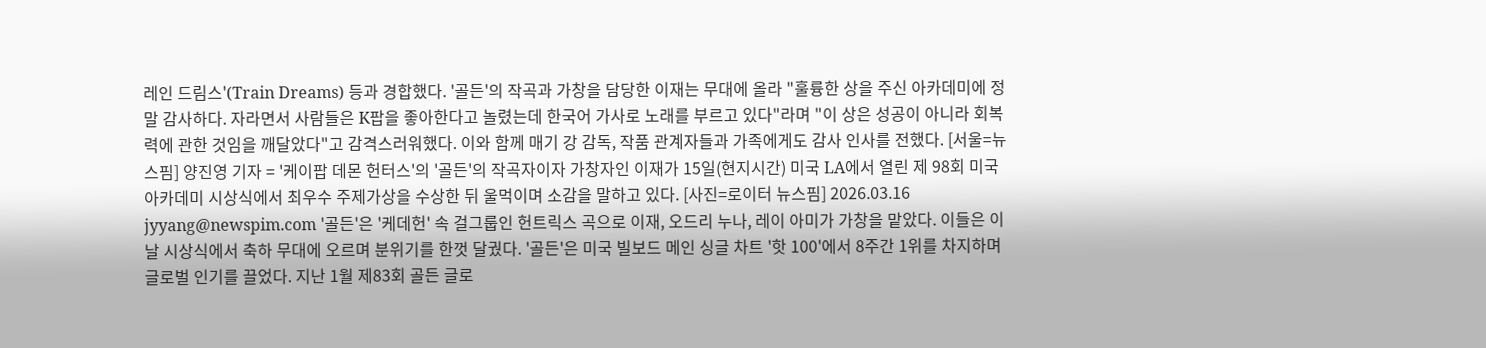레인 드림스'(Train Dreams) 등과 경합했다. '골든'의 작곡과 가창을 담당한 이재는 무대에 올라 "훌륭한 상을 주신 아카데미에 정말 감사하다. 자라면서 사람들은 K팝을 좋아한다고 놀렸는데 한국어 가사로 노래를 부르고 있다"라며 "이 상은 성공이 아니라 회복력에 관한 것임을 깨달았다"고 감격스러워했다. 이와 함께 매기 강 감독, 작품 관계자들과 가족에게도 감사 인사를 전했다. [서울=뉴스핌] 양진영 기자 = '케이팝 데몬 헌터스'의 '골든'의 작곡자이자 가창자인 이재가 15일(현지시간) 미국 LA에서 열린 제 98회 미국 아카데미 시상식에서 최우수 주제가상을 수상한 뒤 울먹이며 소감을 말하고 있다. [사진=로이터 뉴스핌] 2026.03.16 jyyang@newspim.com '골든'은 '케데헌' 속 걸그룹인 헌트릭스 곡으로 이재, 오드리 누나, 레이 아미가 가창을 맡았다. 이들은 이날 시상식에서 축하 무대에 오르며 분위기를 한껏 달궜다. '골든'은 미국 빌보드 메인 싱글 차트 '핫 100'에서 8주간 1위를 차지하며 글로벌 인기를 끌었다. 지난 1월 제83회 골든 글로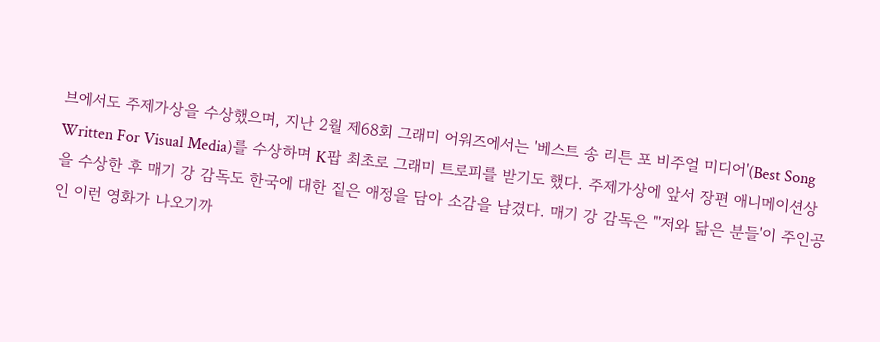브에서도 주제가상을 수상했으며, 지난 2월 제68회 그래미 어워즈에서는 '베스트 송 리튼 포 비주얼 미디어'(Best Song Written For Visual Media)를 수상하며 K팝 최초로 그래미 트로피를 받기도 했다. 주제가상에 앞서 장편 애니메이션상을 수상한 후 매기 강 감독도 한국에 대한 짙은 애정을 담아 소감을 남겼다. 매기 강 감독은 "'저와 닮은 분들'이 주인공인 이런 영화가 나오기까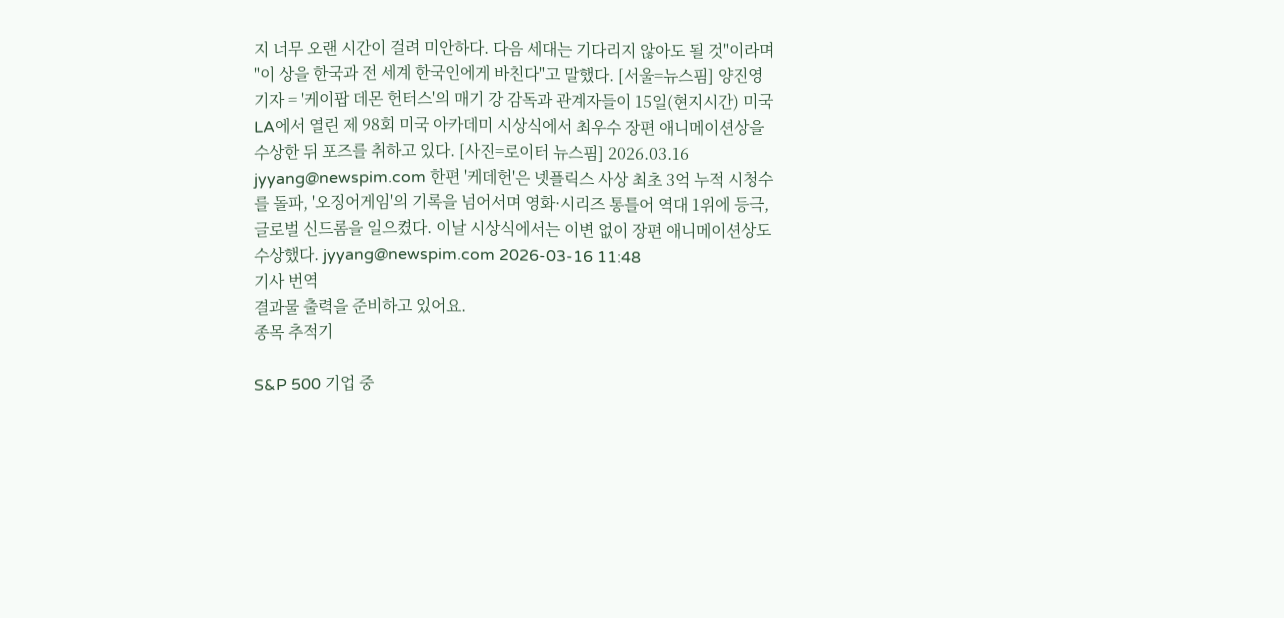지 너무 오랜 시간이 걸려 미안하다. 다음 세대는 기다리지 않아도 될 것"이라며 "이 상을 한국과 전 세계 한국인에게 바친다"고 말했다. [서울=뉴스핌] 양진영 기자 = '케이팝 데몬 헌터스'의 매기 강 감독과 관계자들이 15일(현지시간) 미국 LA에서 열린 제 98회 미국 아카데미 시상식에서 최우수 장편 애니메이션상을 수상한 뒤 포즈를 취하고 있다. [사진=로이터 뉴스핌] 2026.03.16 jyyang@newspim.com 한편 '케데헌'은 넷플릭스 사상 최초 3억 누적 시청수를 돌파, '오징어게임'의 기록을 넘어서며 영화·시리즈 통틀어 역대 1위에 등극, 글로벌 신드롬을 일으켰다. 이날 시상식에서는 이변 없이 장편 애니메이션상도 수상했다. jyyang@newspim.com 2026-03-16 11:48
기사 번역
결과물 출력을 준비하고 있어요.
종목 추적기

S&P 500 기업 중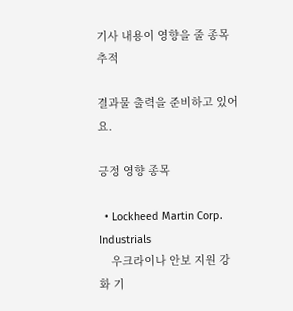기사 내용이 영향을 줄 종목 추적

결과물 출력을 준비하고 있어요.

긍정 영향 종목

  • Lockheed Martin Corp. Industrials
    우크라이나 안보 지원 강화 기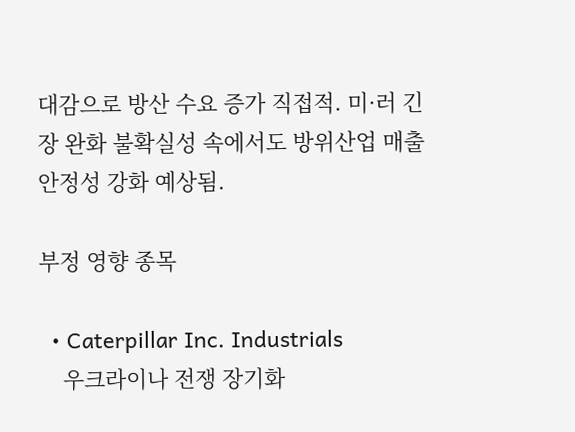대감으로 방산 수요 증가 직접적. 미·러 긴장 완화 불확실성 속에서도 방위산업 매출 안정성 강화 예상됨.

부정 영향 종목

  • Caterpillar Inc. Industrials
    우크라이나 전쟁 장기화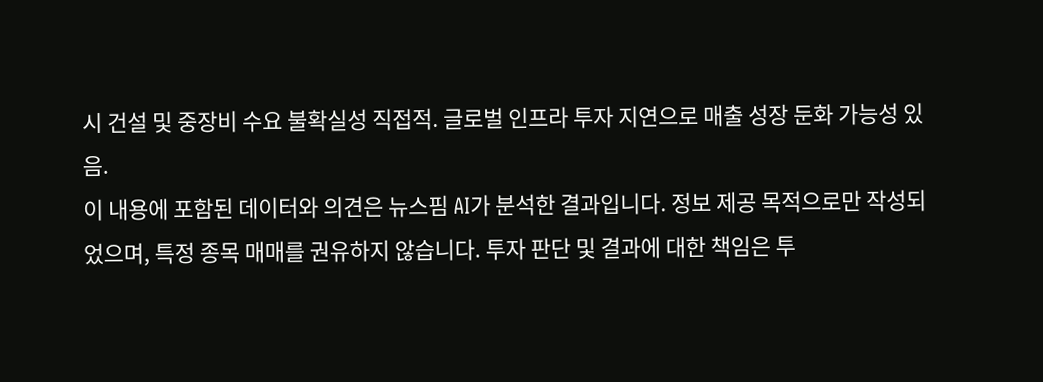시 건설 및 중장비 수요 불확실성 직접적. 글로벌 인프라 투자 지연으로 매출 성장 둔화 가능성 있음.
이 내용에 포함된 데이터와 의견은 뉴스핌 AI가 분석한 결과입니다. 정보 제공 목적으로만 작성되었으며, 특정 종목 매매를 권유하지 않습니다. 투자 판단 및 결과에 대한 책임은 투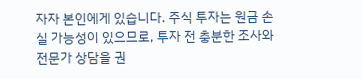자자 본인에게 있습니다. 주식 투자는 원금 손실 가능성이 있으므로, 투자 전 충분한 조사와 전문가 상담을 권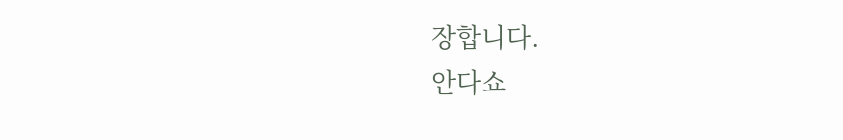장합니다.
안다쇼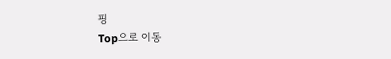핑
Top으로 이동